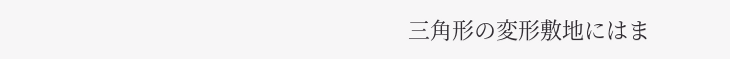三角形の変形敷地にはま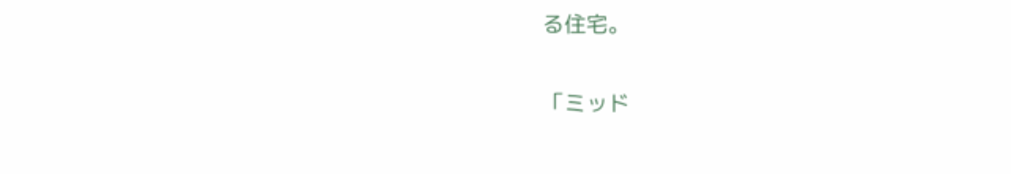る住宅。

「ミッド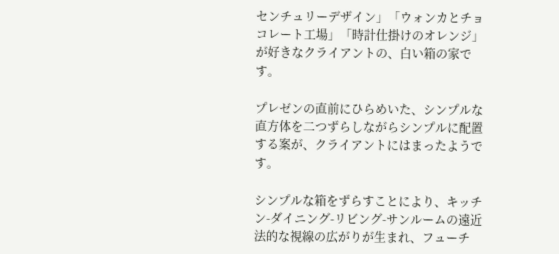センチュリーデザイン」「ウォンカとチョコレート工場」「時計仕掛けのオレンジ」が好きなクライアントの、白い箱の家です。

プレゼンの直前にひらめいた、シンプルな直方体を二つずらしながらシンプルに配置する案が、クライアントにはまったようです。

シンプルな箱をずらすことにより、キッチン-ダイニング-リビング-サンルームの遠近法的な視線の広がりが生まれ、フューチ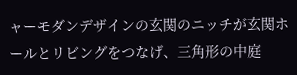ャーモダンデザインの玄関のニッチが玄関ホールとリビングをつなげ、三角形の中庭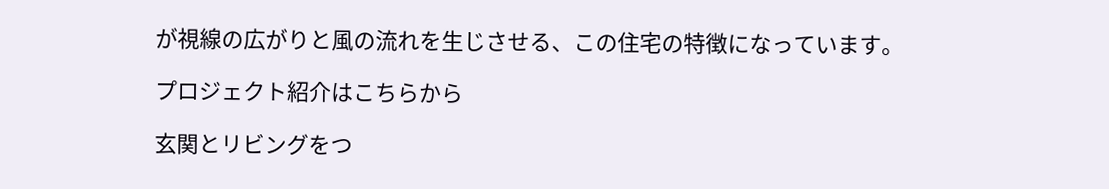が視線の広がりと風の流れを生じさせる、この住宅の特徴になっています。

プロジェクト紹介はこちらから

玄関とリビングをつ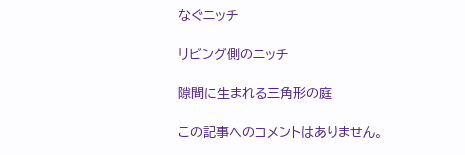なぐニッチ

リビング側のニッチ

隙間に生まれる三角形の庭

この記事へのコメントはありません。